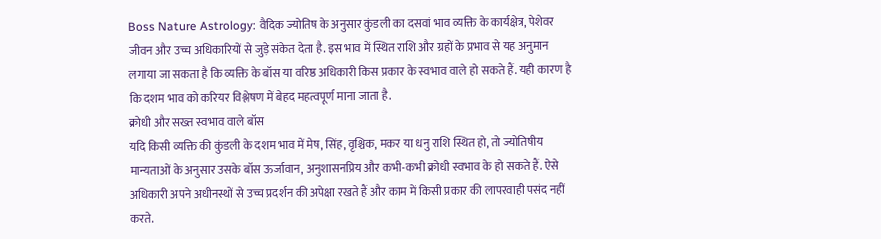Boss Nature Astrology: वैदिक ज्योतिष के अनुसार कुंडली का दसवां भाव व्यक्ति के कार्यक्षेत्र, पेशेवर जीवन और उच्च अधिकारियों से जुड़े संकेत देता है. इस भाव में स्थित राशि और ग्रहों के प्रभाव से यह अनुमान लगाया जा सकता है कि व्यक्ति के बॉस या वरिष्ठ अधिकारी किस प्रकार के स्वभाव वाले हो सकते हैं. यही कारण है कि दशम भाव को करियर विश्लेषण में बेहद महत्वपूर्ण माना जाता है.
क्रोधी और सख्त स्वभाव वाले बॉस
यदि किसी व्यक्ति की कुंडली के दशम भाव में मेष, सिंह, वृश्चिक, मकर या धनु राशि स्थित हो, तो ज्योतिषीय मान्यताओं के अनुसार उसके बॉस ऊर्जावान, अनुशासनप्रिय और कभी-कभी क्रोधी स्वभाव के हो सकते हैं. ऐसे अधिकारी अपने अधीनस्थों से उच्च प्रदर्शन की अपेक्षा रखते हैं और काम में किसी प्रकार की लापरवाही पसंद नहीं करते.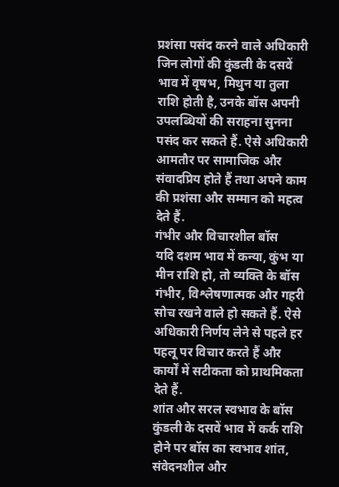प्रशंसा पसंद करने वाले अधिकारी
जिन लोगों की कुंडली के दसवें भाव में वृषभ, मिथुन या तुला राशि होती है, उनके बॉस अपनी उपलब्धियों की सराहना सुनना पसंद कर सकते हैं. ऐसे अधिकारी आमतौर पर सामाजिक और संवादप्रिय होते हैं तथा अपने काम की प्रशंसा और सम्मान को महत्व देते हैं.
गंभीर और विचारशील बॉस
यदि दशम भाव में कन्या, कुंभ या मीन राशि हो, तो व्यक्ति के बॉस गंभीर, विश्लेषणात्मक और गहरी सोच रखने वाले हो सकते हैं. ऐसे अधिकारी निर्णय लेने से पहले हर पहलू पर विचार करते हैं और कार्यों में सटीकता को प्राथमिकता देते हैं.
शांत और सरल स्वभाव के बॉस
कुंडली के दसवें भाव में कर्क राशि होने पर बॉस का स्वभाव शांत, संवेदनशील और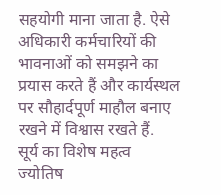सहयोगी माना जाता है. ऐसे अधिकारी कर्मचारियों की भावनाओं को समझने का प्रयास करते हैं और कार्यस्थल पर सौहार्दपूर्ण माहौल बनाए रखने में विश्वास रखते हैं.
सूर्य का विशेष महत्व
ज्योतिष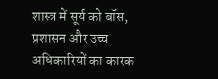शास्त्र में सूर्य को बॉस, प्रशासन और उच्च अधिकारियों का कारक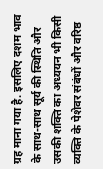ग्रह माना गया है. इसलिए दशम भाव के साथ-साथ सूर्य की स्थिति और उसकी शक्ति का अध्ययन भी किसी व्यक्ति के पेशेवर संबंधों और वरिष्ठ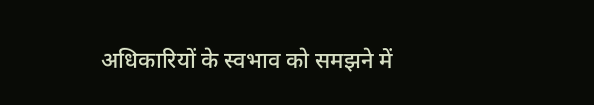अधिकारियों के स्वभाव को समझने में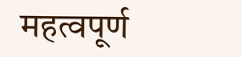महत्वपूर्ण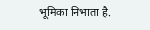भूमिका निभाता है.